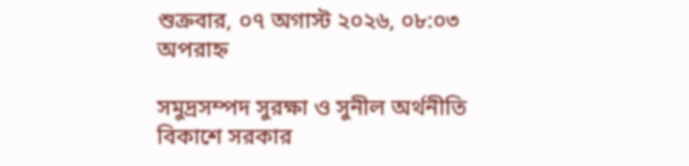শুক্রবার, ০৭ অগাস্ট ২০২৬, ০৮:০৩ অপরাহ্ন

সমুদ্রসম্পদ সুরক্ষা ও সুনীল অর্থনীতি বিকাশে সরকার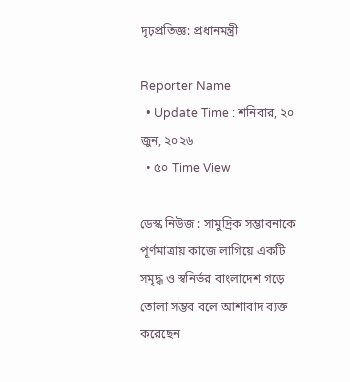দৃঢ়প্রতিজ্ঞ: প্রধানমন্ত্রী

Reporter Name
  • Update Time : শনিবার, ২০ জুন, ২০২৬
  • ৫০ Time View

ডেস্ক নিউজ : সামুদ্রিক সম্ভাবনাকে পূর্ণমাত্রায় কাজে লাগিয়ে একটি সমৃদ্ধ ও স্বনির্ভর বাংলাদেশ গড়ে তোলা সম্ভব বলে আশাবাদ ব্যক্ত করেছেন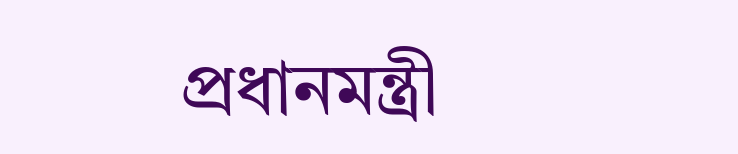প্রধানমন্ত্রী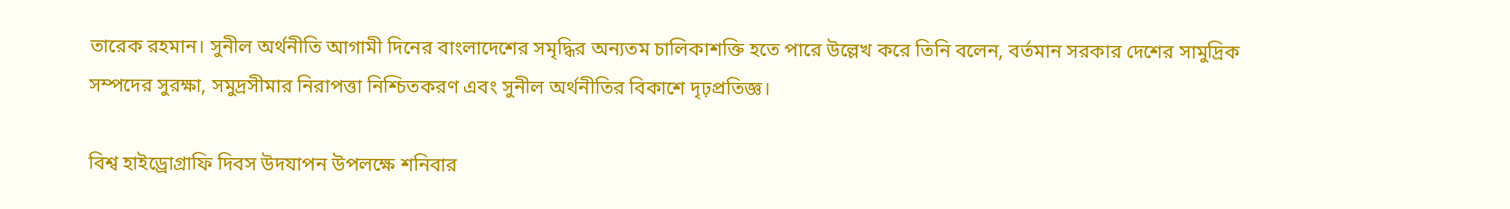তারেক রহমান। সুনীল অর্থনীতি আগামী দিনের বাংলাদেশের সমৃদ্ধির অন্যতম চালিকাশক্তি হতে পারে উল্লেখ করে তিনি বলেন, বর্তমান সরকার দেশের সামুদ্রিক সম্পদের সুরক্ষা, সমুদ্রসীমার নিরাপত্তা নিশ্চিতকরণ এবং সুনীল অর্থনীতির বিকাশে দৃঢ়প্রতিজ্ঞ।

বিশ্ব হাইড্রোগ্রাফি দিবস উদযাপন উপলক্ষে শনিবার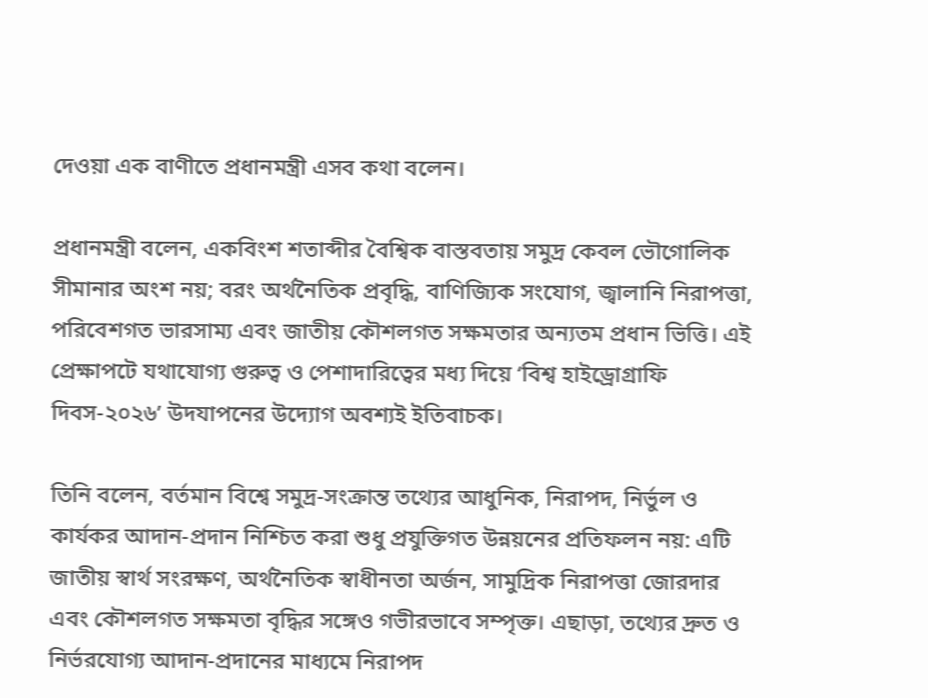দেওয়া এক বাণীতে প্রধানমন্ত্রী এসব কথা বলেন।

প্রধানমন্ত্রী বলেন, একবিংশ শতাব্দীর বৈশ্বিক বাস্তবতায় সমুদ্র কেবল ভৌগোলিক সীমানার অংশ নয়; বরং অর্থনৈতিক প্রবৃদ্ধি, বাণিজ্যিক সংযোগ, জ্বালানি নিরাপত্তা, পরিবেশগত ভারসাম্য এবং জাতীয় কৌশলগত সক্ষমতার অন্যতম প্রধান ভিত্তি। এই প্রেক্ষাপটে যথাযোগ্য গুরুত্ব ও পেশাদারিত্বের মধ্য দিয়ে ‘বিশ্ব হাইড্রোগ্রাফি দিবস-২০২৬’ উদযাপনের উদ্যোগ অবশ্যই ইতিবাচক।

তিনি বলেন, বর্তমান বিশ্বে সমুদ্র-সংক্রান্ত তথ্যের আধুনিক, নিরাপদ, নির্ভুল ও কার্যকর আদান-প্রদান নিশ্চিত করা শুধু প্রযুক্তিগত উন্নয়নের প্রতিফলন নয়: এটি জাতীয় স্বার্থ সংরক্ষণ, অর্থনৈতিক স্বাধীনতা অর্জন, সামুদ্রিক নিরাপত্তা জোরদার এবং কৌশলগত সক্ষমতা বৃদ্ধির সঙ্গেও গভীরভাবে সম্পৃক্ত। এছাড়া, তথ্যের দ্রুত ও নির্ভরযোগ্য আদান-প্রদানের মাধ্যমে নিরাপদ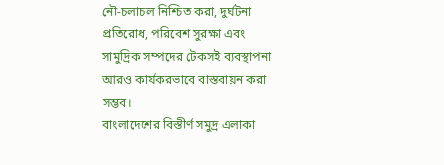নৌ-চলাচল নিশ্চিত করা, দুর্ঘটনা প্রতিরোধ, পরিবেশ সুরক্ষা এবং সামুদ্রিক সম্পদের টেকসই ব্যবস্থাপনা আরও কার্যকরভাবে বাস্তবায়ন করা সম্ভব।
বাংলাদেশের বিস্তীর্ণ সমুদ্র এলাকা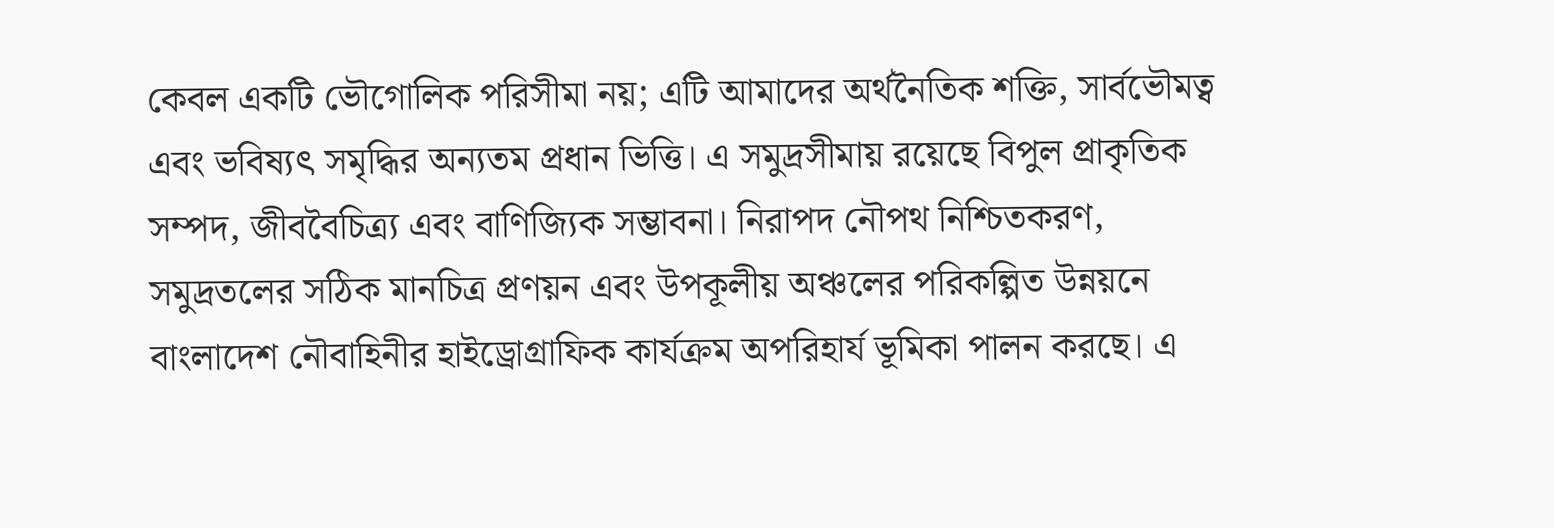কেবল একটি ভৌগোলিক পরিসীমা নয়; এটি আমাদের অর্থনৈতিক শক্তি, সার্বভৌমত্ব এবং ভবিষ্যৎ সমৃদ্ধির অন্যতম প্রধান ভিত্তি। এ সমুদ্রসীমায় রয়েছে বিপুল প্রাকৃতিক সম্পদ, জীববৈচিত্র্য এবং বাণিজ্যিক সম্ভাবনা। নিরাপদ নৌপথ নিশ্চিতকরণ, সমুদ্রতলের সঠিক মানচিত্র প্রণয়ন এবং উপকূলীয় অঞ্চলের পরিকল্পিত উন্নয়নে বাংলাদেশ নৌবাহিনীর হাইড্রোগ্রাফিক কার্যক্রম অপরিহার্য ভূমিকা পালন করছে। এ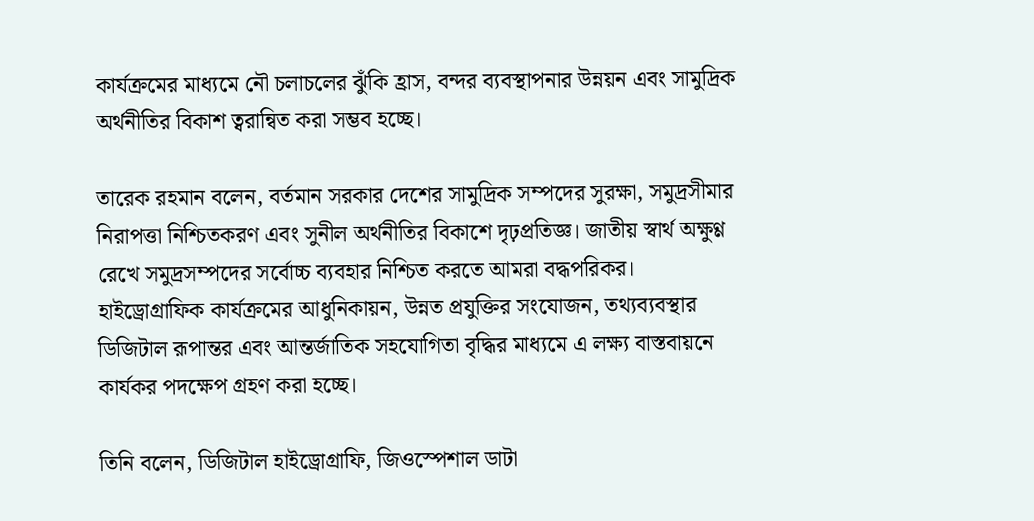কার্যক্রমের মাধ্যমে নৌ চলাচলের ঝুঁকি হ্রাস, বন্দর ব্যবস্থাপনার উন্নয়ন এবং সামুদ্রিক অর্থনীতির বিকাশ ত্বরান্বিত করা সম্ভব হচ্ছে।

তারেক রহমান বলেন, বর্তমান সরকার দেশের সামুদ্রিক সম্পদের সুরক্ষা, সমুদ্রসীমার নিরাপত্তা নিশ্চিতকরণ এবং সুনীল অর্থনীতির বিকাশে দৃঢ়প্রতিজ্ঞ। জাতীয় স্বার্থ অক্ষুণ্ণ রেখে সমুদ্রসম্পদের সর্বোচ্চ ব্যবহার নিশ্চিত করতে আমরা বদ্ধপরিকর। হাইড্রোগ্রাফিক কার্যক্রমের আধুনিকায়ন, উন্নত প্রযুক্তির সংযোজন, তথ্যব্যবস্থার ডিজিটাল রূপান্তর এবং আন্তর্জাতিক সহযোগিতা বৃদ্ধির মাধ্যমে এ লক্ষ্য বাস্তবায়নে কার্যকর পদক্ষেপ গ্রহণ করা হচ্ছে।

তিনি বলেন, ডিজিটাল হাইড্রোগ্রাফি, জিওস্পেশাল ডাটা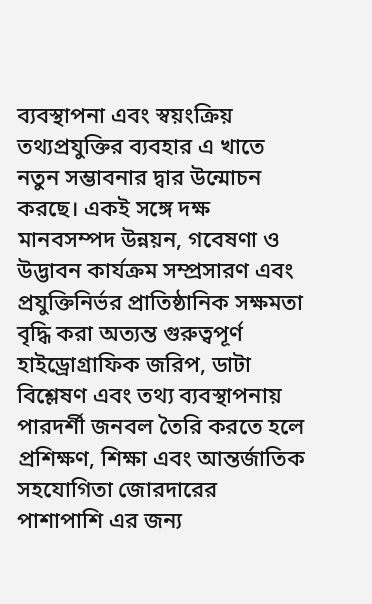ব্যবস্থাপনা এবং স্বয়ংক্রিয় তথ্যপ্রযুক্তির ব্যবহার এ খাতে নতুন সম্ভাবনার দ্বার উন্মোচন করছে। একই সঙ্গে দক্ষ মানবসম্পদ উন্নয়ন, গবেষণা ও উদ্ভাবন কার্যক্রম সম্প্রসারণ এবং প্রযুক্তিনির্ভর প্রাতিষ্ঠানিক সক্ষমতা বৃদ্ধি করা অত্যন্ত গুরুত্বপূর্ণ হাইড্রোগ্রাফিক জরিপ, ডাটা বিশ্লেষণ এবং তথ্য ব্যবস্থাপনায় পারদর্শী জনবল তৈরি করতে হলে প্রশিক্ষণ, শিক্ষা এবং আন্তর্জাতিক সহযোগিতা জোরদারের পাশাপাশি এর জন্য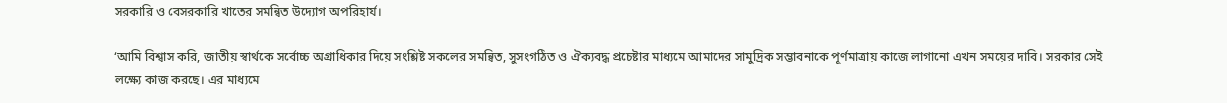সরকারি ও বেসরকারি খাতের সমন্বিত উদ্যোগ অপরিহার্য।

‘আমি বিশ্বাস করি, জাতীয় স্বার্থকে সর্বোচ্চ অগ্রাধিকার দিয়ে সংশ্লিষ্ট সকলের সমন্বিত, সুসংগঠিত ও ঐক্যবদ্ধ প্রচেষ্টার মাধ্যমে আমাদের সামুদ্রিক সম্ভাবনাকে পূর্ণমাত্রায় কাজে লাগানো এখন সময়ের দাবি। সরকার সেই লক্ষ্যে কাজ করছে। এর মাধ্যমে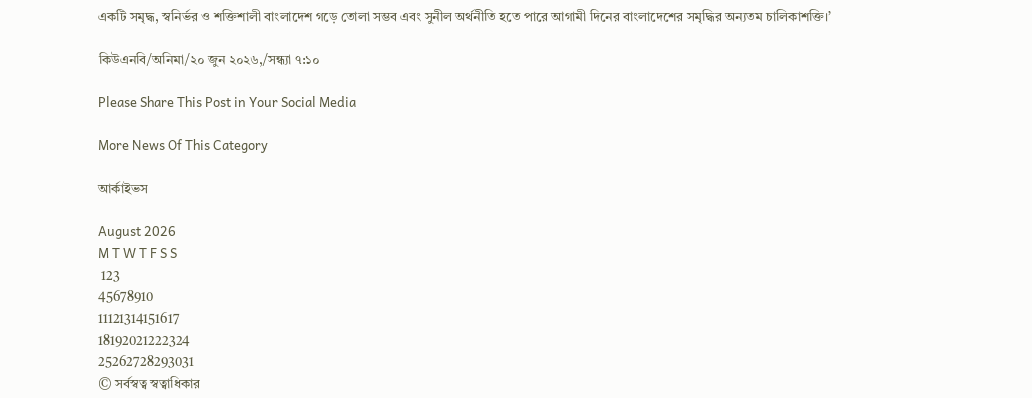একটি সমৃদ্ধ, স্বনির্ভর ও শক্তিশালী বাংলাদেশ গড়ে তোলা সম্ভব এবং সুনীল অর্থনীতি হতে পারে আগামী দিনের বাংলাদেশের সমৃদ্ধির অন্যতম চালিকাশক্তি।’

কিউএনবি/অনিমা/২০ জুন ২০২৬,/সন্ধ্যা ৭:১০

Please Share This Post in Your Social Media

More News Of This Category

আর্কাইভস

August 2026
M T W T F S S
 123
45678910
11121314151617
18192021222324
25262728293031
© সর্বস্বত্ব স্বত্বাধিকার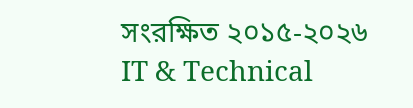সংরক্ষিত ২০১৫-২০২৬
IT & Technical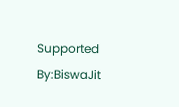Supported By:BiswaJit